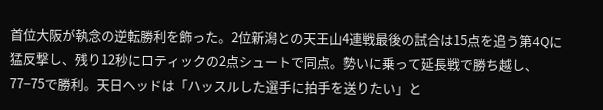首位大阪が執念の逆転勝利を飾った。2位新潟との天王山4連戦最後の試合は15点を追う第4Qに猛反撃し、残り12秒にロティックの2点シュートで同点。勢いに乗って延長戦で勝ち越し、77−75で勝利。天日ヘッドは「ハッスルした選手に拍手を送りたい」と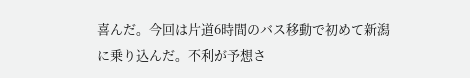喜んだ。今回は片道6時間のバス移動で初めて新潟に乗り込んだ。不利が予想さ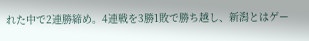れた中で2連勝締め。4連戦を3勝1敗で勝ち越し、新潟とはゲー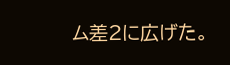ム差2に広げた。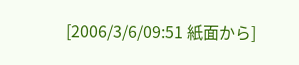[2006/3/6/09:51 紙面から]